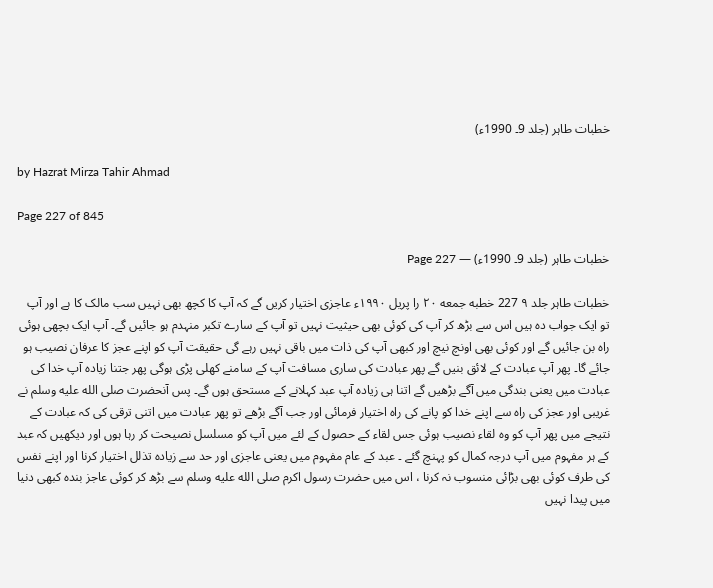خطبات طاہر (جلد 9۔ 1990ء)

by Hazrat Mirza Tahir Ahmad

Page 227 of 845

خطبات طاہر (جلد 9۔ 1990ء) — Page 227

خطبات طاہر جلد ۹ 227 خطبه جمعه ۲۰ را پریل ۱۹۹۰ء عاجزی اختیار کریں گے کہ آپ کا کچھ بھی نہیں سب مالک کا ہے اور آپ تو ایک جواب دہ ہیں اس سے بڑھ کر آپ کی کوئی بھی حیثیت نہیں تو آپ کے سارے تکبر منہدم ہو جائیں گے۔ آپ ایک بچھی ہوئی راہ بن جائیں گے اور کوئی بھی اونچ نیچ اور کبھی آپ کی ذات میں باقی نہیں رہے گی حقیقت آپ کو اپنے عجز کا عرفان نصیب ہو جائے گا۔ پھر آپ عبادت کے لائق بنیں گے پھر عبادت کی ساری مسافت آپ کے سامنے کھلی پڑی ہوگی پھر جتنا زیادہ آپ خدا کی عبادت میں یعنی بندگی میں آگے بڑھیں گے اتنا ہی زیادہ آپ عبد کہلانے کے مستحق ہوں گے۔ پس آنحضرت صلى الله عليه وسلم نے غریبی اور عجز کی راہ سے اپنے خدا کو پانے کی راہ اختیار فرمائی اور جب آگے بڑھے تو پھر عبادت میں اتنی ترقی کی کہ عبادت کے نتیجے میں پھر آپ کو وہ لقاء نصیب ہوئی جس لقاء کے حصول کے لئے میں آپ کو مسلسل نصیحت کر رہا ہوں اور دیکھیں کہ عبد کے ہر مفہوم میں آپ درجہ کمال کو پہنچ گئے ۔ عبد کے عام مفہوم میں یعنی عاجزی اور حد سے زیادہ تذلل اختیار کرنا اور اپنے نفس کی طرف کوئی بھی بڑائی منسوب نہ کرنا ، اس میں حضرت رسول اکرم صلى الله عليه وسلم سے بڑھ کر کوئی عاجز بندہ کبھی دنیا میں پیدا نہیں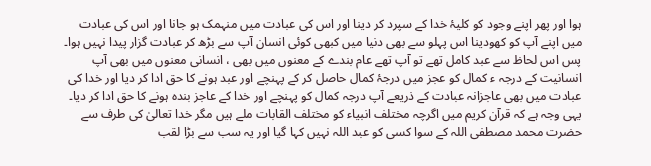ہوا اور پھر اپنے وجود کو کلیۂ خدا کے سپرد کر دینا اور اس کی عبادت میں منہمک ہو جانا اور اس کی عبادت میں اپنے آپ کو کھودینا اس پہلو سے بھی دنیا میں کبھی کوئی انسان آپ سے بڑھ کر عبادت گزار پیدا نہیں ہوا۔ پس اس لحاظ سے عبد کامل تھے تو آپ تھے عام بندے کے معنوں میں بھی ، انسانی معنوں میں بھی آپ انسانیت کے درجہ ء کمال کو عجز میں درجۂ کمال حاصل کر کے پہنچے اور عبد ہونے کا حق ادا کر دیا اور خدا کی عبادت میں بھی عاجزانہ عبادت کے ذریعے آپ درجہ کمال کو پہنچے اور خدا کے عاجز بندہ ہونے کا حق ادا کر دیا۔ یہی وجہ ہے کہ قرآن کریم میں اگرچہ مختلف انبیاء کو مختلف القابات ملے ہیں مگر خدا تعالیٰ کی طرف سے حضرت محمد مصطفی اللہ کے سوا کسی کو عبد اللہ نہیں کہا گیا اور یہ سب سے بڑا لقب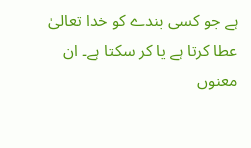ہے جو کسی بندے کو خدا تعالیٰ عطا کرتا ہے یا کر سکتا ہے۔ ان معنوں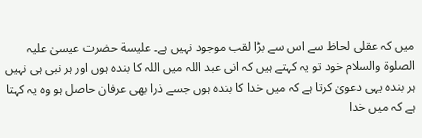میں کہ عقلی لحاظ سے اس سے بڑا لقب موجود نہیں ہے۔ عليسة حضرت عیسیٰ علیہ الصلوۃ والسلام خود تو یہ کہتے ہیں کہ انی عبد اللہ میں اللہ کا بندہ ہوں اور ہر نبی ہی نہیں ہر بندہ یہی دعویٰ کرتا ہے کہ میں خدا کا بندہ ہوں جسے ذرا بھی عرفان حاصل ہو وہ یہ کہتا ہے کہ میں خدا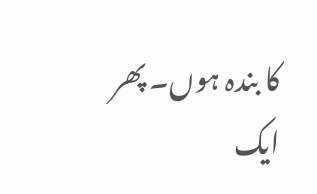کا بندہ ہوں۔ پھر ایک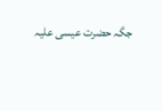جگہ حضرت عیسی علیہ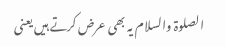الصلوۃ والسلام یہ بھی عرض کرتے ہیں یعنی